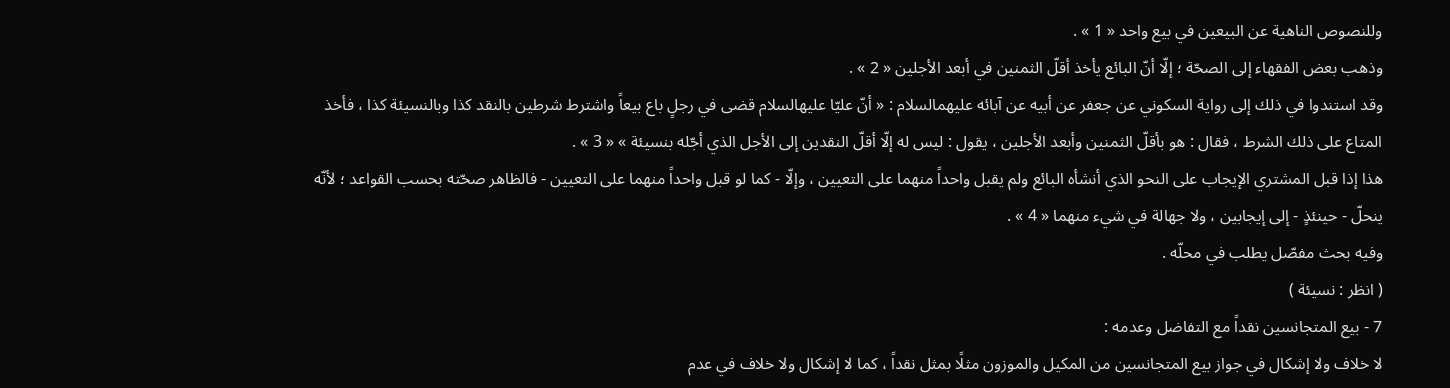وللنصوص الناهية عن البيعين في بيع واحد « 1 » .
وذهب بعض الفقهاء إلى الصحّة ؛ إلّا أنّ البائع يأخذ أقلّ الثمنين في أبعد الأجلين « 2 » .
وقد استندوا في ذلك إلى رواية السكوني عن جعفر عن أبيه عن آبائه عليهمالسلام : « أنّ عليّا عليهالسلام قضى في رجلٍ باع بيعاً واشترط شرطين بالنقد كذا وبالنسيئة كذا ، فأخذ المتاع على ذلك الشرط ، فقال : هو بأقلّ الثمنين وأبعد الأجلين ، يقول : ليس له إلّا أقلّ النقدين إلى الأجل الذي أجّله بنسيئة » « 3 » .
هذا إذا قبل المشتري الإيجاب على النحو الذي أنشأه البائع ولم يقبل واحداً منهما على التعيين ، وإلّا - كما لو قبل واحداً منهما على التعيين - فالظاهر صحّته بحسب القواعد ؛ لأنّه ينحلّ - حينئذٍ - إلى إيجابين ، ولا جهالة في شيء منهما « 4 » .
وفيه بحث مفصّل يطلب في محلّه .
( انظر : نسيئة )
7 - بيع المتجانسين نقداً مع التفاضل وعدمه :
لا خلاف ولا إشكال في جواز بيع المتجانسين من المكيل والموزون مثلًا بمثل نقداً ، كما لا إشكال ولا خلاف في عدم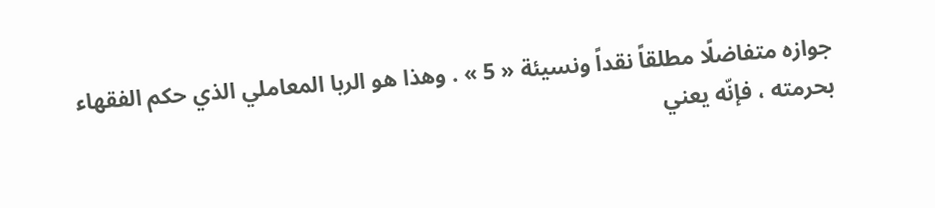جوازه متفاضلًا مطلقاً نقداً ونسيئة « 5 » . وهذا هو الربا المعاملي الذي حكم الفقهاء بحرمته ، فإنّه يعني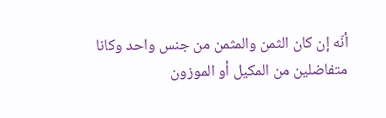أنّه إن كان الثمن والمثمن من جنس واحد وكانا متفاضلين من المكيل أو الموزون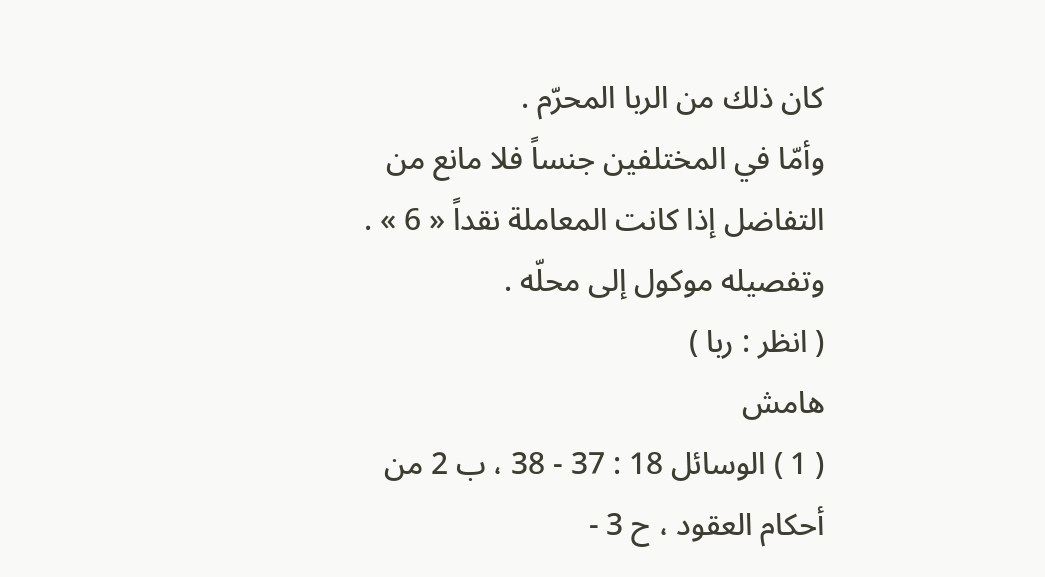كان ذلك من الربا المحرّم .
وأمّا في المختلفين جنساً فلا مانع من التفاضل إذا كانت المعاملة نقداً « 6 » .
وتفصيله موكول إلى محلّه .
( انظر : ربا )
هامش
( 1 ) الوسائل 18 : 37 - 38 ، ب 2 من أحكام العقود ، ح 3 -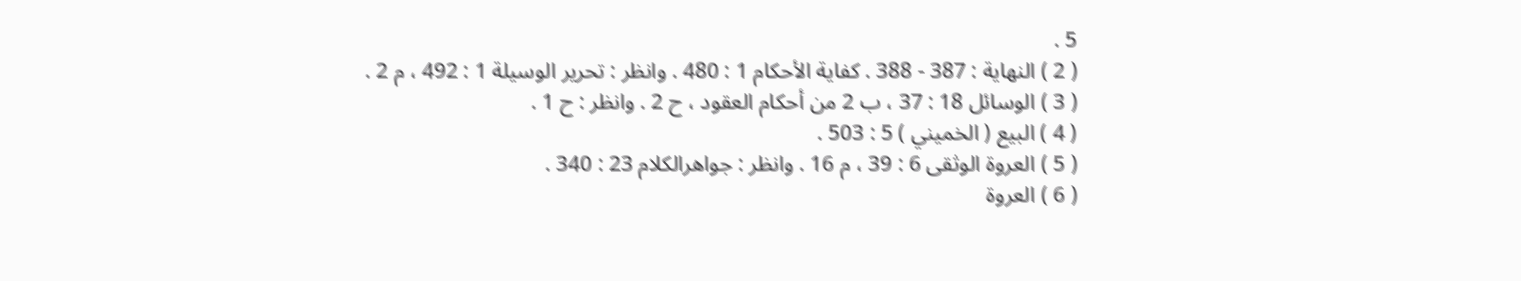5 .
( 2 ) النهاية : 387 - 388 . كفاية الأحكام 1 : 480 . وانظر : تحرير الوسيلة 1 : 492 ، م 2 .
( 3 ) الوسائل 18 : 37 ، ب 2 من أحكام العقود ، ح 2 . وانظر : ح 1 .
( 4 ) البيع ( الخميني ) 5 : 503 .
( 5 ) العروة الوثقى 6 : 39 ، م 16 . وانظر : جواهرالكلام 23 : 340 .
( 6 ) العروة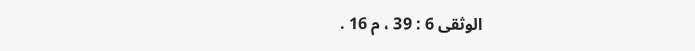الوثقى 6 : 39 ، م 16 .